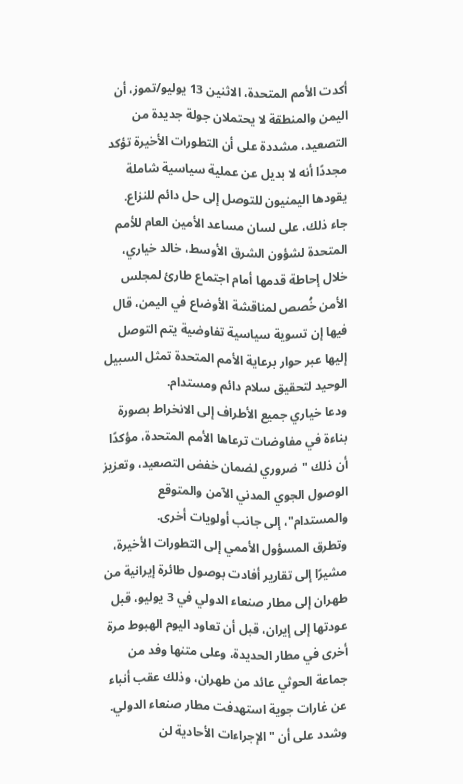أكدت الأمم المتحدة، الاثنين 13 يوليو/تموز، أن اليمن والمنطقة لا يحتملان جولة جديدة من التصعيد، مشددة على أن التطورات الأخيرة تؤكد مجددًا أنه لا بديل عن عملية سياسية شاملة يقودها اليمنيون للتوصل إلى حل دائم للنزاع.
جاء ذلك، على لسان مساعد الأمين العام للأمم المتحدة لشؤون الشرق الأوسط، خالد خياري، خلال إحاطة قدمها أمام اجتماع طارئ لمجلس الأمن خُصص لمناقشة الأوضاع في اليمن، قال فيها إن تسوية سياسية تفاوضية يتم التوصل إليها عبر حوار برعاية الأمم المتحدة تمثل السبيل الوحيد لتحقيق سلام دائم ومستدام.
ودعا خياري جميع الأطراف إلى الانخراط بصورة بناءة في مفاوضات ترعاها الأمم المتحدة، مؤكدًا أن ذلك "ضروري لضمان خفض التصعيد، وتعزيز الوصول الجوي المدني الآمن والمتوقع والمستدام"، إلى جانب أولويات أخرى.
وتطرق المسؤول الأممي إلى التطورات الأخيرة، مشيرًا إلى تقارير أفادت بوصول طائرة إيرانية من طهران إلى مطار صنعاء الدولي في 3 يوليو، قبل عودتها إلى إيران، قبل أن تعاود اليوم الهبوط مرة أخرى في مطار الحديدة، وعلى متنها وفد من جماعة الحوثي عائد من طهران، وذلك عقب أنباء عن غارات جوية استهدفت مطار صنعاء الدولي.
وشدد على أن "الإجراءات الأحادية لن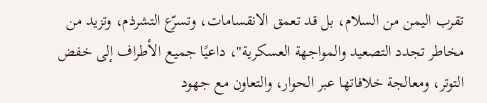تقرب اليمن من السلام، بل قد تعمق الانقسامات، وتسرّع التشرذم، وتزيد من مخاطر تجدد التصعيد والمواجهة العسكرية"، داعيًا جميع الأطراف إلى خفض التوتر، ومعالجة خلافاتها عبر الحوار، والتعاون مع جهود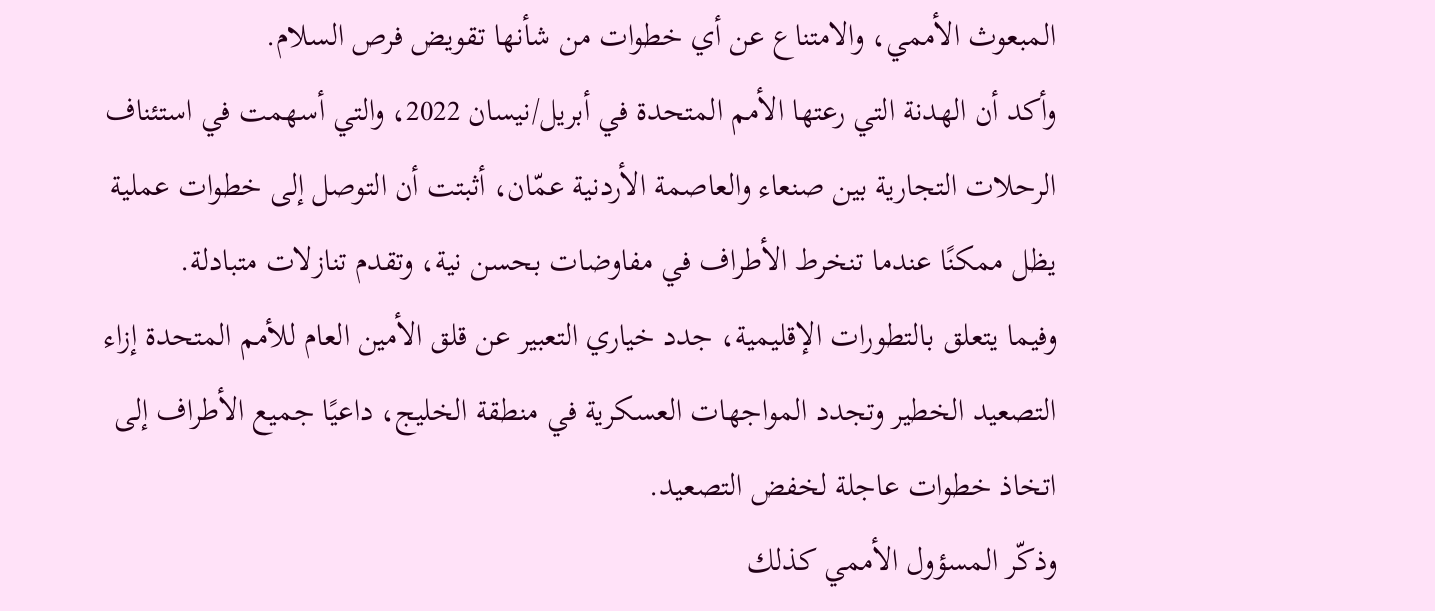المبعوث الأممي، والامتناع عن أي خطوات من شأنها تقويض فرص السلام.
وأكد أن الهدنة التي رعتها الأمم المتحدة في أبريل/نيسان 2022، والتي أسهمت في استئناف الرحلات التجارية بين صنعاء والعاصمة الأردنية عمّان، أثبتت أن التوصل إلى خطوات عملية يظل ممكنًا عندما تنخرط الأطراف في مفاوضات بحسن نية، وتقدم تنازلات متبادلة.
وفيما يتعلق بالتطورات الإقليمية، جدد خياري التعبير عن قلق الأمين العام للأمم المتحدة إزاء التصعيد الخطير وتجدد المواجهات العسكرية في منطقة الخليج، داعيًا جميع الأطراف إلى اتخاذ خطوات عاجلة لخفض التصعيد.
وذكّر المسؤول الأممي كذلك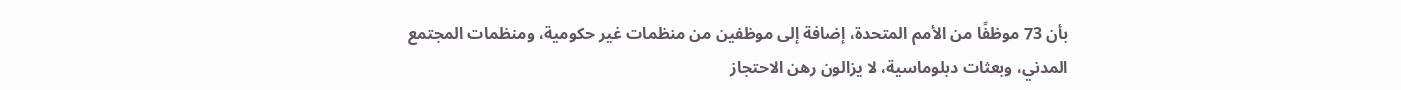بأن 73 موظفًا من الأمم المتحدة، إضافة إلى موظفين من منظمات غير حكومية، ومنظمات المجتمع المدني، وبعثات دبلوماسية، لا يزالون رهن الاحتجاز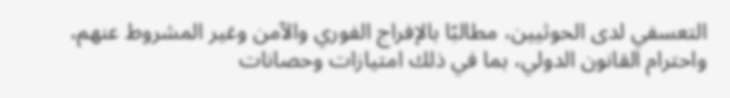التعسفي لدى الحوثيين، مطالبًا بالإفراج الفوري والآمن وغير المشروط عنهم، واحترام القانون الدولي، بما في ذلك امتيازات وحصانات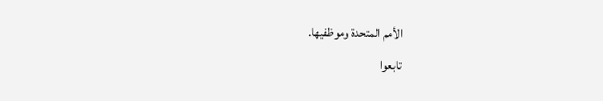الأمم المتحدة وموظفيها.
تابعوا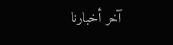آخر أخبارنا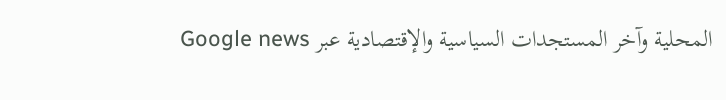المحلية وآخر المستجدات السياسية والإقتصادية عبر Google news